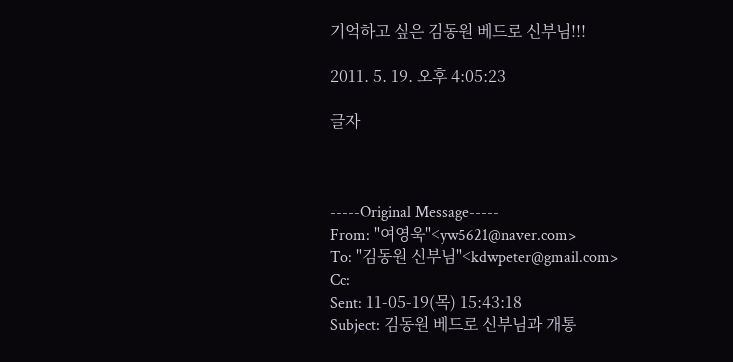기억하고 싶은 김동원 베드로 신부님!!!

2011. 5. 19. 오후 4:05:23

글자



-----Original Message-----
From: "여영욱"<yw5621@naver.com>
To: "김동원 신부님"<kdwpeter@gmail.com>
Cc:
Sent: 11-05-19(목) 15:43:18
Subject: 김동원 베드로 신부님과 개통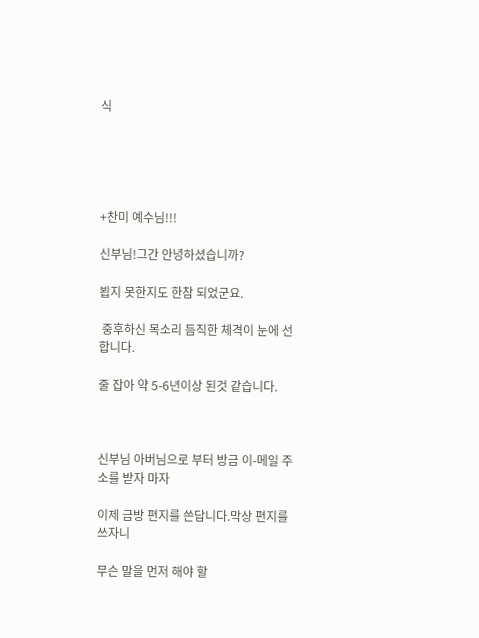식





+찬미 예수님!!!

신부님!그간 안녕하셨습니까?

뵙지 못한지도 한참 되었군요.

 중후하신 목소리 듬직한 체격이 눈에 선 합니다.

줄 잡아 약 5-6년이상 된것 같습니다.



신부님 아버님으로 부터 방금 이-메일 주소를 받자 마자

이제 금방 편지를 쓴답니다.막상 편지를 쓰자니

무슨 말을 먼저 해야 할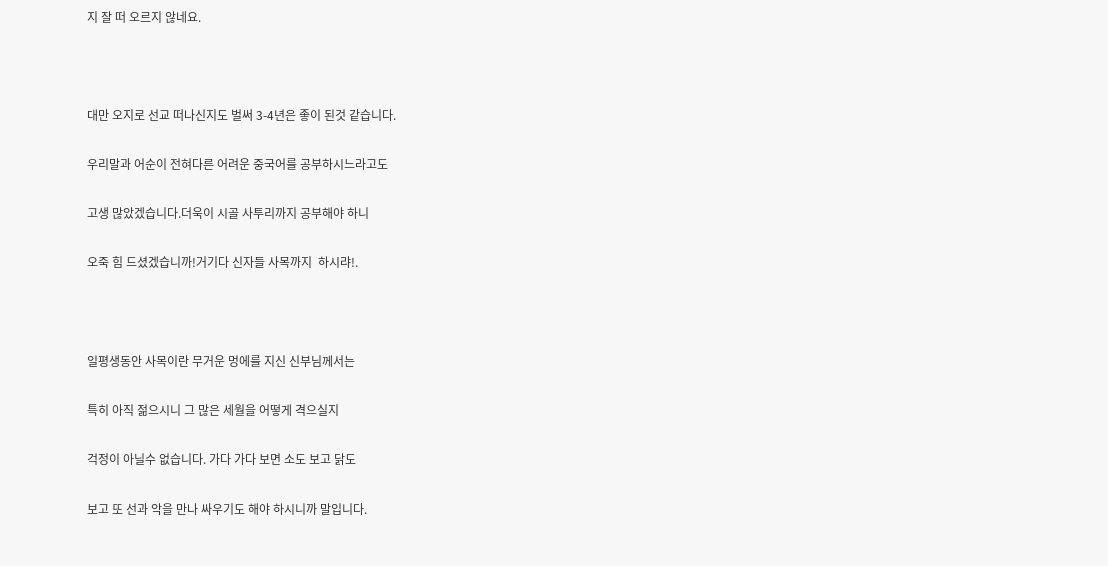지 잘 떠 오르지 않네요.



대만 오지로 선교 떠나신지도 벌써 3-4년은 좋이 된것 같습니다.

우리말과 어순이 전혀다른 어려운 중국어를 공부하시느라고도

고생 많았겠습니다.더욱이 시골 사투리까지 공부해야 하니

오죽 힘 드셨겠습니까!거기다 신자들 사목까지  하시랴!.



일평생동안 사목이란 무거운 멍에를 지신 신부님께서는

특히 아직 젊으시니 그 많은 세월을 어떻게 격으실지

걱정이 아닐수 없습니다. 가다 가다 보면 소도 보고 닭도

보고 또 선과 악을 만나 싸우기도 해야 하시니까 말입니다.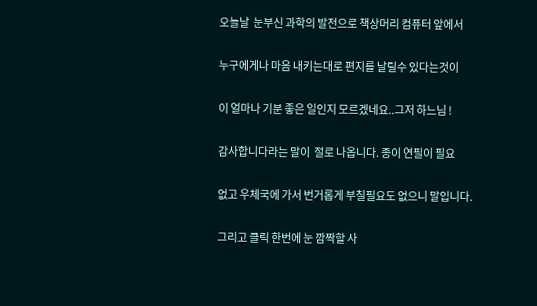오늘날  눈부신 과학의 발전으로 책상머리 컴퓨터 앞에서

누구에게나 마음 내키는대로 편지를 날릴수 있다는것이

이 얼마나 기분 좋은 일인지 모르겠네요..그저 하느님 !

감사합니다라는 말이  절로 나옵니다. 종이 연필이 필요

없고 우체국에 가서 번거롭게 부칠필요도 없으니 말입니다.

그리고 클릭 한번에 눈 깜짝할 사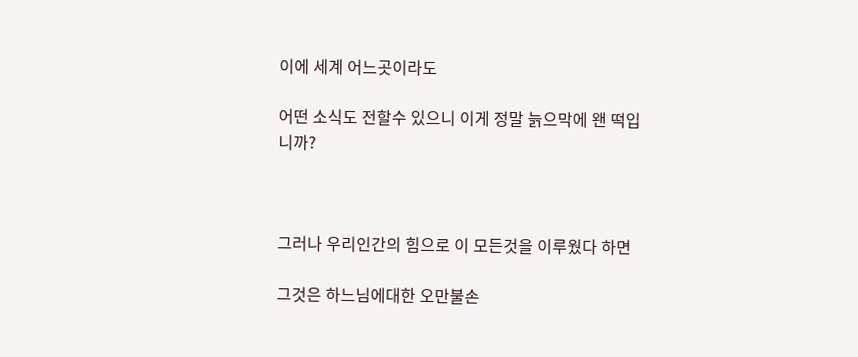이에 세계 어느곳이라도

어떤 소식도 전할수 있으니 이게 정말 늙으막에 왠 떡입니까?



그러나 우리인간의 힘으로 이 모든것을 이루웠다 하면

그것은 하느님에대한 오만불손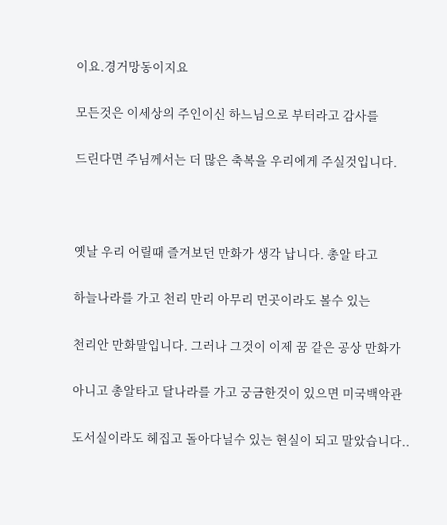이요.경거망동이지요

모든것은 이세상의 주인이신 하느님으로 부터라고 감사를

드린다면 주님께서는 더 많은 축복을 우리에게 주실것입니다.



옛날 우리 어릴때 즐겨보던 만화가 생각 납니다. 총알 타고

하늘나라를 가고 천리 만리 아무리 먼곳이라도 볼수 있는

천리안 만화말입니다. 그러나 그것이 이제 꿈 같은 공상 만화가

아니고 총알타고 달나라를 가고 궁금한것이 있으면 미국백악관

도서실이라도 헤집고 돌아다닐수 있는 현실이 되고 말았습니다..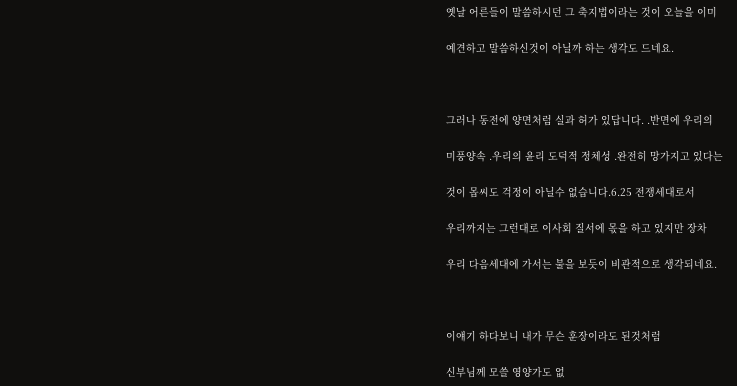옛날 어른들이 말씀하시던 그 축지법이라는 것이 오늘을 이미

예견하고 말씀하신것이 아닐까 하는 생각도 드네요.



그러나 동전에 양면처럼 실과 허가 있답니다. .반면에 우리의

미풍양속 .우리의 윤리 도덕적 정체성 .완전히 망가지고 있다는

것이 몹씨도 걱정이 아닐수 없습니다.6.25 전쟁세대로서

우리까지는 그런대로 이사회 질서에 몫을 하고 있지만 장차

우리 다음세대에 가서는 불을 보듯이 비관적으로 생각되네요.



이얘기 하다보니 내가 무슨 훈장이라도 된것처럼

신부님께 모쓸 영양가도 없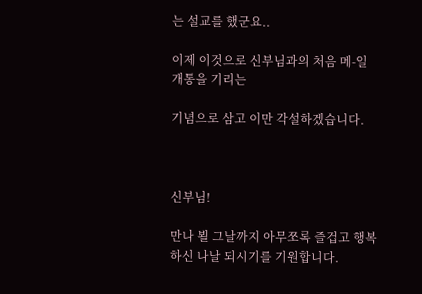는 설교를 했군요..

이제 이것으로 신부님과의 처음 메-일 개통을 기리는

기념으로 삼고 이만 각설하겠습니다.



신부님!

만나 뵐 그날까지 아무쪼록 즐겁고 행복하신 나날 되시기를 기원합니다.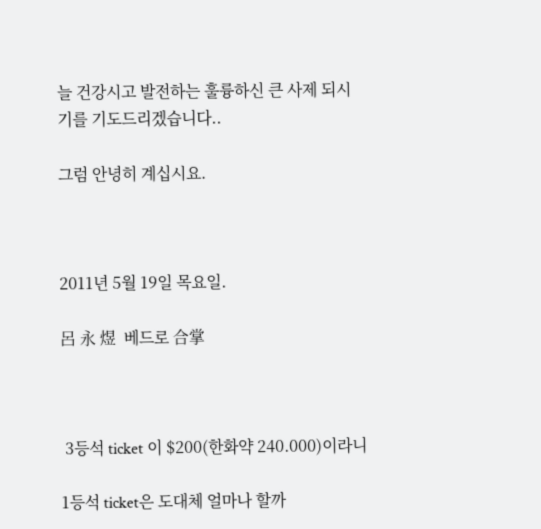늘 건강시고 발전하는 훌륭하신 큰 사제 되시기를 기도드리겠습니다..

그럼 안녕히 계십시요.



2011년 5월 19일 목요일.

呂 永 煜  베드로 合掌



 3등석 ticket 이 $200(한화약 240.000)이라니

1등석 ticket은 도대체 얼마나 할까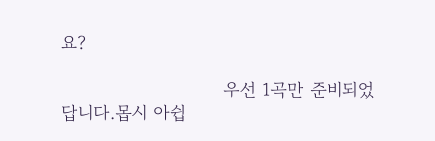요?

                           우선 1곡만 준비되었답니다.몹시 아쉽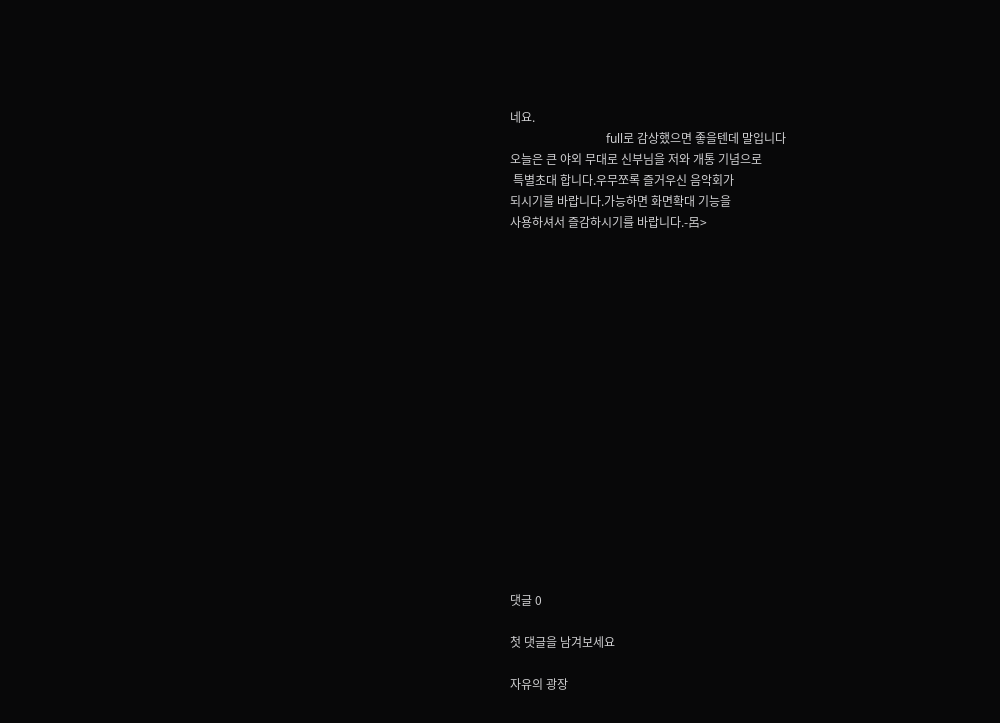네요.
                                full로 감상했으면 좋을텐데 말입니다
오늘은 큰 야외 무대로 신부님을 저와 개통 기념으로
 특별초대 합니다.우무쪼록 즐거우신 음악회가
되시기를 바랍니다.가능하면 화면확대 기능을
사용하셔서 즐감하시기를 바랍니다.-呂>

















댓글 0

첫 댓글을 남겨보세요

자유의 광장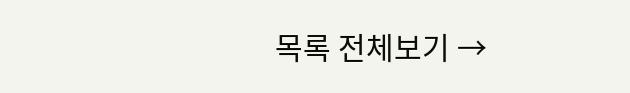목록 전체보기 →